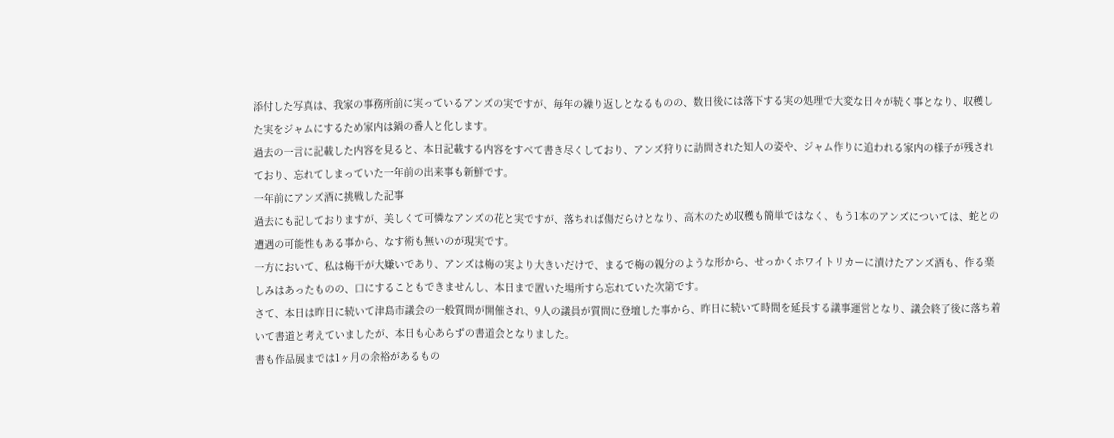添付した写真は、我家の事務所前に実っているアンズの実ですが、毎年の繰り返しとなるものの、数日後には落下する実の処理で大変な日々が続く事となり、収穫した実をジャムにするため家内は鍋の番人と化します。
過去の一言に記載した内容を見ると、本日記載する内容をすべて書き尽くしており、アンズ狩りに訪問された知人の姿や、ジャム作りに追われる家内の様子が残されており、忘れてしまっていた一年前の出来事も新鮮です。
一年前にアンズ酒に挑戦した記事
過去にも記しておりますが、美しくて可憐なアンズの花と実ですが、落ちれば傷だらけとなり、高木のため収穫も簡単ではなく、もう1本のアンズについては、蛇との遭遇の可能性もある事から、なす術も無いのが現実です。
一方において、私は梅干が大嫌いであり、アンズは梅の実より大きいだけで、まるで梅の親分のような形から、せっかくホワイトリカーに漬けたアンズ酒も、作る楽しみはあったものの、口にすることもできませんし、本日まで置いた場所すら忘れていた次第です。
さて、本日は昨日に続いて津島市議会の一般質問が開催され、9人の議員が質問に登壇した事から、昨日に続いて時間を延長する議事運営となり、議会終了後に落ち着いて書道と考えていましたが、本日も心あらずの書道会となりました。
書も作品展までは1ヶ月の余裕があるもの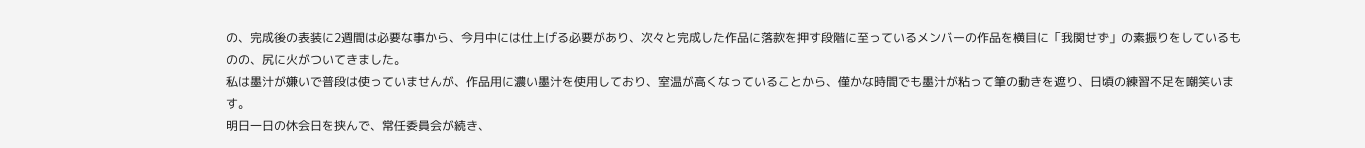の、完成後の表装に2週間は必要な事から、今月中には仕上げる必要があり、次々と完成した作品に落款を押す段階に至っているメンバーの作品を横目に「我関せず」の素振りをしているものの、尻に火がついてきました。
私は墨汁が嫌いで普段は使っていませんが、作品用に濃い墨汁を使用しており、室温が高くなっていることから、僅かな時間でも墨汁が粘って筆の動きを遮り、日頃の練習不足を嘲笑います。
明日一日の休会日を挟んで、常任委員会が続き、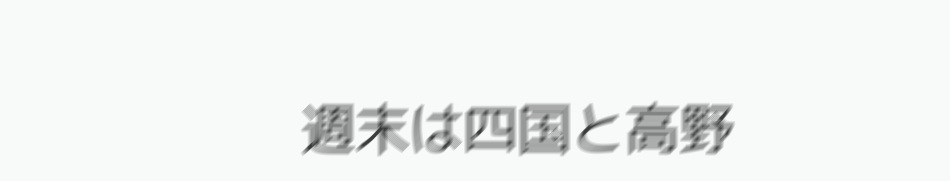週末は四国と高野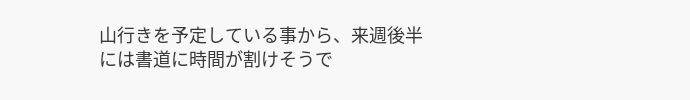山行きを予定している事から、来週後半には書道に時間が割けそうで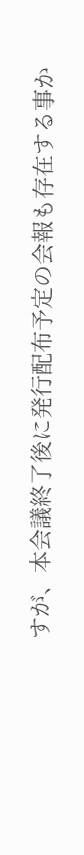すが、本会議終了後に発行配布予定の会報も存在する事か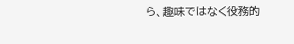ら、趣味ではなく役務的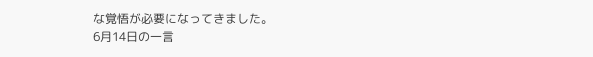な覚悟が必要になってきました。
6月14日の一言